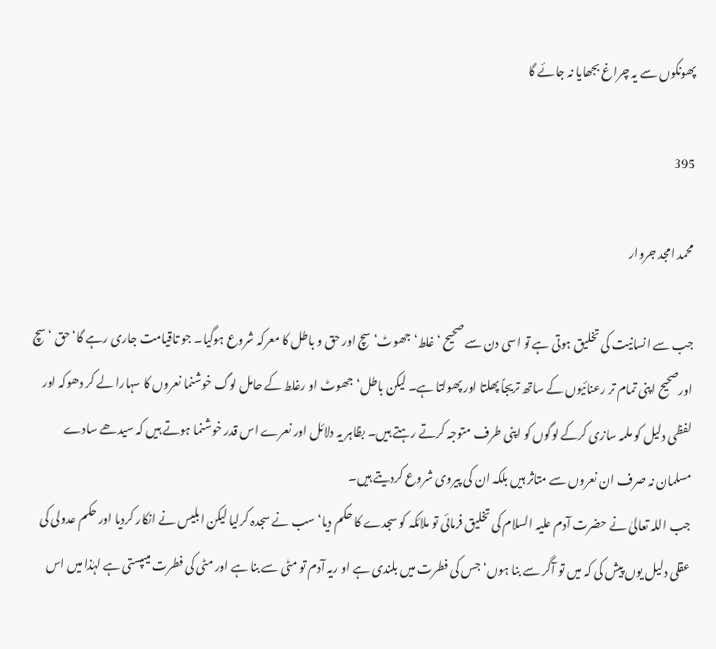پھونکوں سے یہ چراغ بجھایا نہ جائے گا

395

محمد امجد جروار

جب سے انسانیت کی تخلیق ہوتی ہے تو اسی دن سے صحیح ‘ غلط‘ جھوٹ‘ سچ اور حق و باطل کا معرکہ شروع ہوگیا۔ جو تاقیامت جاری رہے گا‘ حق ‘ سچ اورصحیح اپنی تمام تر رعنائیوں کے ساتھ تریجاً پھلتا اور پھولتا ہے۔ لیکن باطل‘ جھوٹ او رغلط کے حامل لوگ خوشنما نعروں کا سہارا لے کر دھوکہ اور لفظی دلیل کو ملمہ سازی کرکے لوگوں کو اپنی طرف متوجہ کرتے رہتے ہیں۔ بظاہر یہ دلائل اور نعرے اس قدر خوشنما ہوتے ہیں کہ سیدھے سادے مسلمان نہ صرف ان نعروں سے متاثر ہیں بلکہ ان کی پیروی شروع کردیتے ہیں۔
جب اللہ تعالیٰ نے حضرت آدم علیہ السلام کی تخلیق فرمائی تو ملائکہ کو سجدے کا حکم دیا‘ سب نے سجدہ کرلیا لیکن ابلیس نے انکار کردیا اور حکم عدولی کی عقلی دلیل یوں پیش کی کہ میں تو آگر سے بنا ہوں‘ جس کی فطرت میں بلندی ہے او ریہ آدم تو مٹی سے بنا ہے اور مٹی کی فطرت میںپستی ہے لہٰذا میں اس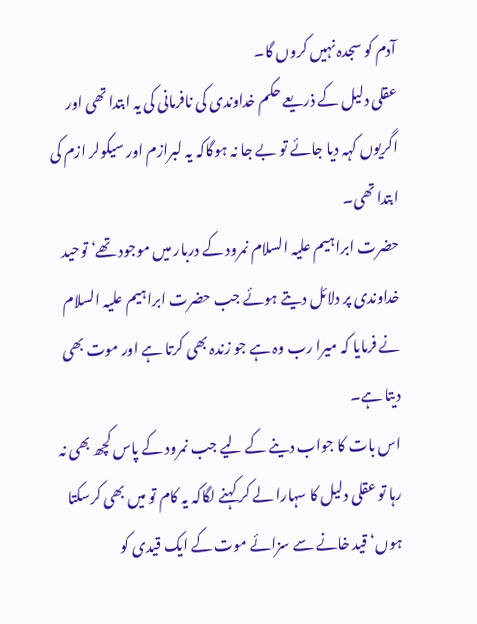آدم کو سجدہ نہیں کروں گا۔
عقلی دلیل کے ذریعے حکم خداوندی کی نافرمانی کی یہ ابتدا تھی اور اگریوں کہہ دیا جائے تو بے جا نہ ہوگاکہ یہ لبرازم اور سیکولر ازم کی ابتدا تھی۔
حضرت ابراہیم علیہ السلام نمرود کے دربار میں موجود تھے‘ توحید خداوندی پر دلائل دیتے ہوئے جب حضرت ابراہیم علیہ السلام نے فرمایا کہ میرا رب وہ ہے جو زندہ بھی کرتا ہے اور موت بھی دیتا ہے۔
اس بات کا جواب دینے کے لیے جب نمرود کے پاس کچھ بھی نہ رہا تو عقلی دلیل کا سہارا لے کر کہنے لگاکہ یہ کام تو میں بھی کرسکتا ہوں‘ قید خانے سے سزائے موت کے ایک قیدی کو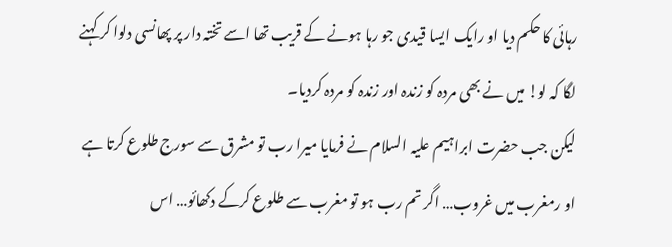رہائی کا حکم دیا او رایک ایسا قیدی جو رہا ہونے کے قریب تھا اسے تختہ دار پر پھانسی دلوا کر کہنے لگا کہ لو! میں نے بھی مردہ کو زندہ اور زندہ کو مردہ کردیا۔
لیکن جب حضرت ابراہیم علیہ السلام نے فرمایا میرا رب تو مشرق سے سورج طلوع کرتا ہے او رمغرب میں غروب… اگر تم رب ہو تو مغرب سے طلوع کرکے دکھائو… اس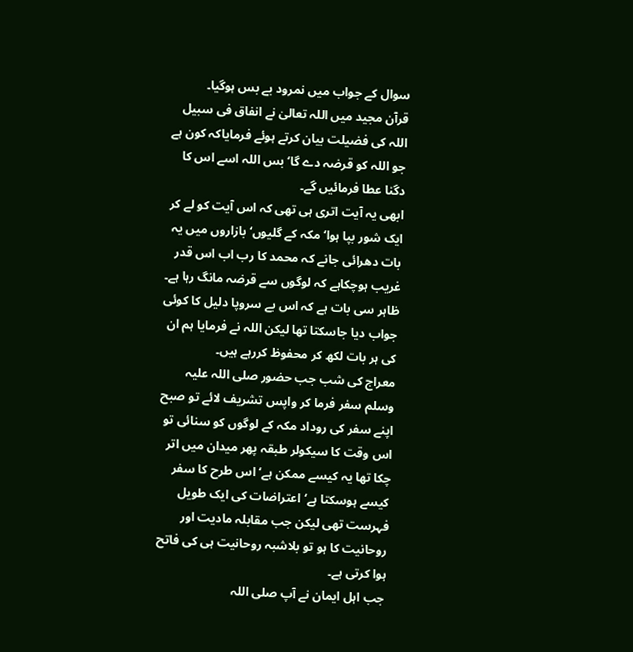سوال کے جواب میں نمرود بے بس ہوگیا۔
قرآن مجید میں اللہ تعالیٰ نے انفاق فی سبیل اللہ کی فضیلت بیان کرتے ہوئے فرمایاکہ کون ہے جو اللہ کو قرضہ دے گا‘ بس اللہ اسے اس کا دگنا عطا فرمائیں گے۔
ابھی یہ آیت اتری ہی تھی کہ اس آیت کو لے کر ایک شور بپا ہوا‘ مکہ کے گلیوں‘ بازاروں میں یہ بات دھرائی جانے کہ محمد کا رب اب اس قدر غریب ہوچکاہے کہ لوگوں سے قرضہ مانگ رہا ہے۔
ظاہر سی بات ہے کہ اس بے سروپا دلیل کا کوئی جواب دیا جاسکتا تھا لیکن اللہ نے فرمایا ہم ان کی ہر بات لکھ کر محفوظ کررہے ہیں۔
معراج کی شب جب حضور صلی اللہ علیہ وسلم سفر فرما کر واپس تشریف لائے تو صبح اپنے سفر کی روداد مکہ کے لوگوں کو سنائی تو اس وقت کا سیکولر طبقہ پھر میدان میں اتر چکا تھا یہ کیسے ممکن ہے‘ اس طرح کا سفر کیسے ہوسکتا ہے‘ اعتراضات کی ایک طویل فہرست تھی لیکن جب مقابلہ مادیت اور روحانیت کا ہو تو بلاشبہ روحانیت ہی کی فاتح ہوا کرتی ہے۔
جب اہل ایمان نے آپ صلی اللہ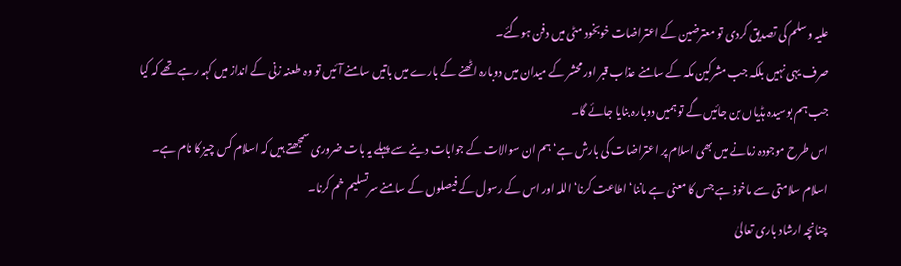علیہ وسلم کی تصدیق کردی تو معترضین کے اعتراضات خوبخود مٹی میں دفن ہوگئے۔
صرف یہی نہیں بلکہ جب مشرکین مکہ کے سامنے عذاب قبر اور محشر کے میدان میں دوبارہ اٹھنے کے بارے میں باتیں سامنے آئیں تو وہ طعنہ زنی کے انداز میں کہہ رہے تھے کہ کیا جب ہم بوسیدہ ہڈیاں بن جائیں گے تو ہمیں دوبارہ بنایا جائے گا۔
اس طرح موجودہ زمانے میں بھی اسلام پر اعتراضات کی بارش ہے‘ ہم ان سوالات کے جوابات دینے سے پہلے یہ بات ضروری سمجھتے ہیں کہ اسلام کس چیز کا نام ہے۔
اسلام سلامتی سے ماخوذ ہے جس کا معنی ہے ماننا‘ اطاعت کرنا‘ اللہ اور اس کے رسول کے فیصلوں کے سامنے سرتسلیم خم کرنا۔
چنانچہ ارشاد باری تعالیٰ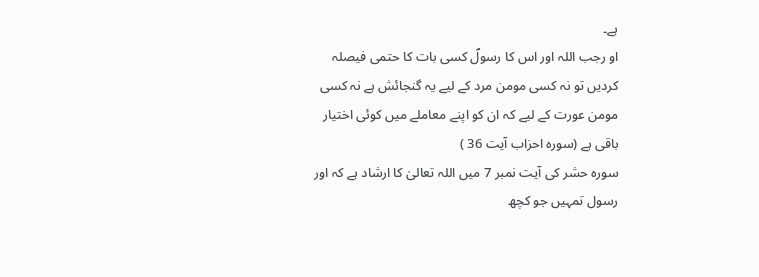ہے۔
او رجب اللہ اور اس کا رسولؐ کسی بات کا حتمی فیصلہ کردیں تو نہ کسی مومن مرد کے لیے یہ گنجائش ہے نہ کسی مومن عورت کے لیے کہ ان کو اپنے معاملے میں کوئی اختیار باقی ہے (سورہ احزاب آیت 36 )
سورہ حشر کی آیت نمبر 7 میں اللہ تعالیٰ کا ارشاد ہے کہ اور رسول تمہیں جو کچھ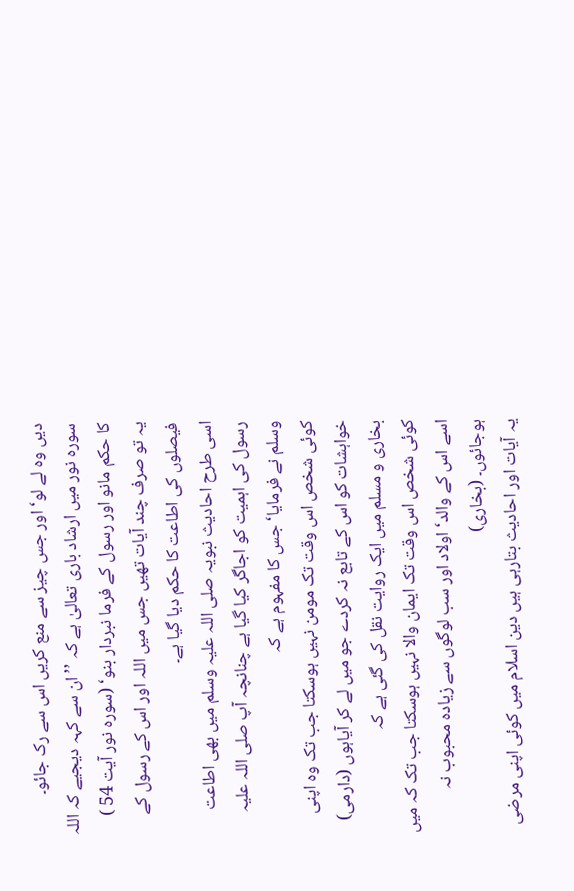دیں وہ لے لو‘ اور جس چیز سے منع کریں اس سے رک جائو۔
سورہ نور میں ارشاد باری تعالیٰ ہے کہ ’’ان سے کہہ دیجیے کہ اللہ کا حکم مانو اور رسول کے فرما نبردار بنو‘ (سورہ نور آیت 54 )
یہ تو صرف چند آیات تھیں جس میں اللہ اور اس کے رسول کے فیصلوں کی اطاعت کا حکم دیا گیا ہے۔
اسی طرح احادیث نبویہ صلی اللہ علیہ وسلم میں بھی اطاعت رسول کی اہمیت کو اجاگر کیا گیا ہے چنانچہ آپ صلی اللہ علیہ وسلم نے فرمایا‘ جس کا مفہوم ہے کہ
کوئی شخص اس وقت تک مومن نہیں ہوسکتا جب تک وہ اپنی خواہشات کو اس کے تابع نہ کردے جو میں لے کر آیاہوں (دارمی)
بخاری و مسلم میں ایک روایت نقل کی گئی ہے کہ
کوئی شخص اس وقت تک ایمان والا نہیں ہوسکتا جب تک کہ میں اسے اس کے والد‘ اولاد اور سب لوگوں سے زیادہ محبوب نہ ہوجائوں۔ (بخاری)
یہ آیات اور احادیث بتارہی ہیں دین اسلام میں کوئی اپنی مرضی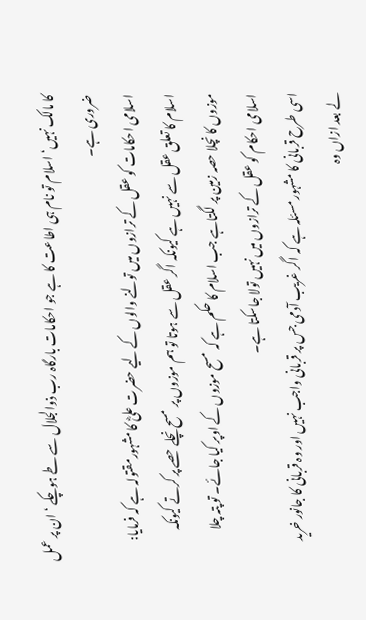کا مالک نہیں‘ اسلام تو نام ہی اطاعت کا ہے جو احکامات بارگاہ رب ذوالجلال سے طے ہوچکے ‘ ان پر عمل ضروری ہے۔
اسلامی احکامات کو عقل کے ترازوں میں تولنے والوں کے لیے حضرت علیؓ کا مشہورمقتولہ ہے کہ فرمایا: اسلام کا تعلق عقل سے نہیں ہے کیونکہ اگر عقل سے ہوتا تو ہم موزوں پر مسح نچلے حصے پر کرتے کیونکہ موزوں کا نچلا حصہ زمین پر لگتاہے جب اسلام کا حکم ہے کہ مسح موزوں کے اوپر کیا جائے۔ تو پتہ چلا اسلامی احکام کو عقل کے ترازوں میں نہیں تولا جاسکتا ہے۔
اسی طرح قربانی کا مشہور مسئلہ ہے کہ اگر غریب آدمی جس پر قربانی واجب نہیں اور وہ قربانی کا جانور خرید لے بعد ازاں وہ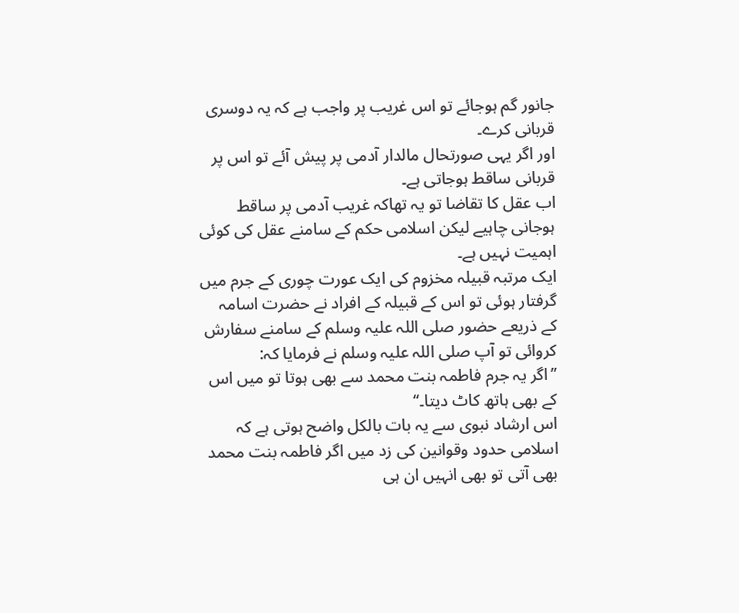جانور گم ہوجائے تو اس غریب پر واجب ہے کہ یہ دوسری قربانی کرے۔
اور اگر یہی صورتحال مالدار آدمی پر پیش آئے تو اس پر قربانی ساقط ہوجاتی ہے۔
اب عقل کا تقاضا تو یہ تھاکہ غریب آدمی پر ساقط ہوجانی چاہیے لیکن اسلامی حکم کے سامنے عقل کی کوئی اہمیت نہیں ہے۔
ایک مرتبہ قبیلہ مخزوم کی ایک عورت چوری کے جرم میں گرفتار ہوئی تو اس کے قبیلہ کے افراد نے حضرت اسامہ کے ذریعے حضور صلی اللہ علیہ وسلم کے سامنے سفارش کروائی تو آپ صلی اللہ علیہ وسلم نے فرمایا کہ:
’’اگر یہ جرم فاطمہ بنت محمد سے بھی ہوتا تو میں اس کے بھی ہاتھ کاٹ دیتا۔‘‘
اس ارشاد نبوی سے یہ بات بالکل واضح ہوتی ہے کہ اسلامی حدود وقوانین کی زد میں اگر فاطمہ بنت محمد بھی آتی تو بھی انہیں ان ہی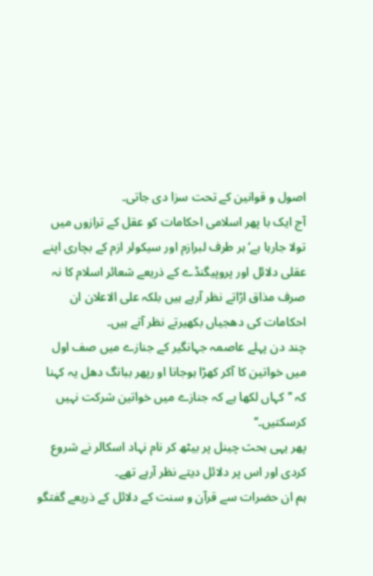اصول و قوانین کے تحت سزا دی جاتی۔
آج ایک با پھر اسلامی احکامات کو عقل کے ترازوں میں تولا جارہا ہے‘ ہر طرف لبرازم اور سیکولر ازم کے بچاری اپنے عقلی دلائل اور پروپیگنڈے کے ذریعے شعائر اسلام کا نہ صرف مذاق اڑاتے نظر آرہے ہیں بلکہ علی الاعلان ان احکامات کی دھجیاں بکھیرتے نظر آتے ہیں۔
چند دن پہلے عاصمہ جہانگیر کے جنازے میں صف اول میں خواتین کا آکر کھڑا ہوجانا او رپھر ببانگ دھل یہ کہنا کہ ’’کہاں لکھا ہے کہ جنازے میں خواتین شرکت نہیں کرسکتیں۔‘‘
پھر یہی بحث چینل پر بیٹھ کر نام نہاد اسکالر نے شروع کردی اور اس پر دلائل دیتے نظر آرہے تھے۔
ہم ان حضرات سے قرآن و سنت کے دلائل کے ذریعے گفتگو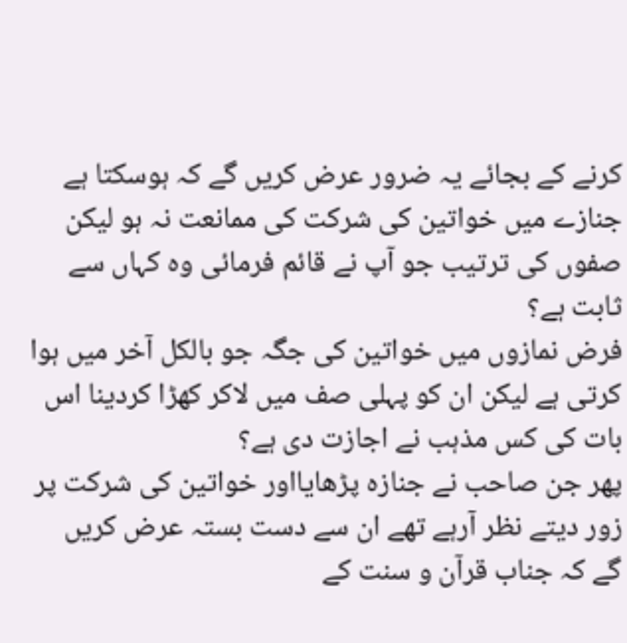کرنے کے بجائے یہ ضرور عرض کریں گے کہ ہوسکتا ہے جنازے میں خواتین کی شرکت کی ممانعت نہ ہو لیکن صفوں کی ترتیب جو آپ نے قائم فرمائی وہ کہاں سے ثابت ہے؟
فرض نمازوں میں خواتین کی جگہ جو بالکل آخر میں ہوا کرتی ہے لیکن ان کو پہلی صف میں لاکر کھڑا کردینا اس بات کی کس مذہب نے اجازت دی ہے؟
پھر جن صاحب نے جنازہ پڑھایااور خواتین کی شرکت پر زور دیتے نظر آرہے تھے ان سے دست بستہ عرض کریں گے کہ جناب قرآن و سنت کے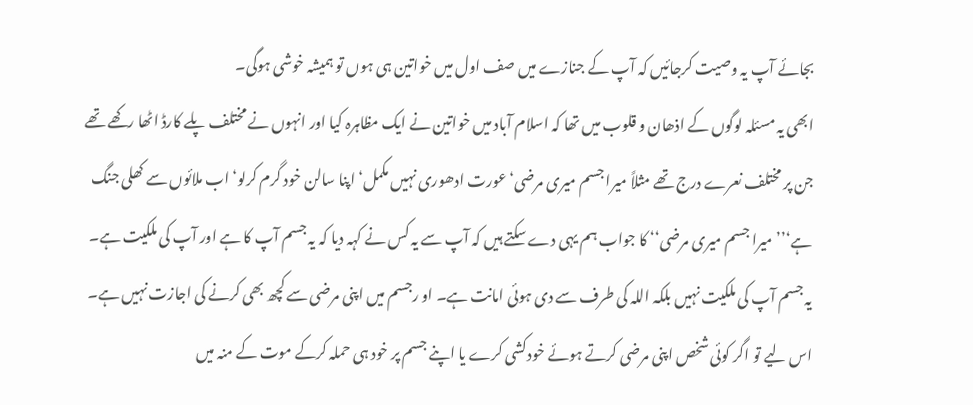بجائے آپ یہ وصیت کرجائیں کہ آپ کے جنازے میں صف اول میں خواتین ہی ہوں تو ہمیشہ خوشی ہوگی۔
ابھی یہ مسئلہ لوگوں کے اذھان و قلوب میں تھا کہ اسلام آباد میں خواتین نے ایک مظاہرہ کیا اور انہوں نے مختلف پلے کارڈ اٹھا رکھے تھے جن پر مختلف نعرے درج تھے مثلاً میرا جسم میری مرضی‘عورت ادھوری نہیں مکمل‘ اپنا سالن خود گرم کرلو‘ اب ملائوں سے کھلی جنگ ہے‘’’میرا جسم میری مرضی‘‘ کا جواب ہم یہی دے سکتے ہیں کہ آپ سے یہ کس نے کہہ دیا کہ یہ جسم آپ کا ہے اور آپ کی ملکیت ہے۔ یہ جسم آپ کی ملکیت نہیں بلکہ اللہ کی طرف سے دی ہوئی امانت ہے۔ او رجسم میں اپنی مرضی سے کچھ بھی کرنے کی اجازت نہیں ہے۔
اس لیے تو اگر کوئی شخص اپنی مرضی کرتے ہوئے خودکشی کرے یا اپنے جسم پر خود ہی حملہ کرکے موت کے منہ میں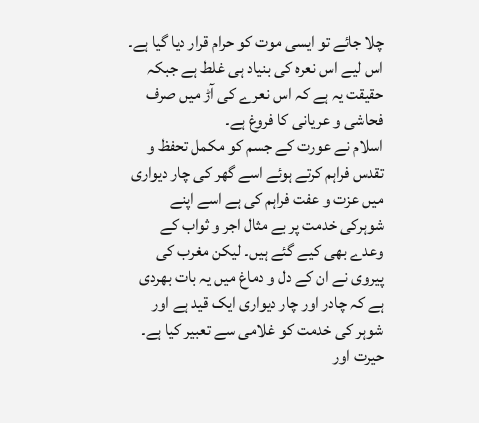چلا جائے تو ایسی موت کو حرام قرار دیا گیا ہے۔
اس لیے اس نعرہ کی بنیاد ہی غلط ہے جبکہ حقیقت یہ ہے کہ اس نعرے کی آڑ میں صرف فحاشی و عریانی کا فروغ ہے۔
اسلام نے عورت کے جسم کو مکمل تحفظ و تقدس فراہم کرتے ہوئے اسے گھر کی چار دیواری میں عزت و عفت فراہم کی ہے اسے اپنے شوہرکی خدمت پر بے مثال اجر و ثواب کے وعدے بھی کیے گئے ہیں۔ لیکن مغرب کی پیروی نے ان کے دل و دماغ میں یہ بات بھردی ہے کہ چادر اور چار دیواری ایک قید ہے اور شوہر کی خدمت کو غلامی سے تعبیر کیا ہے۔
حیرت اور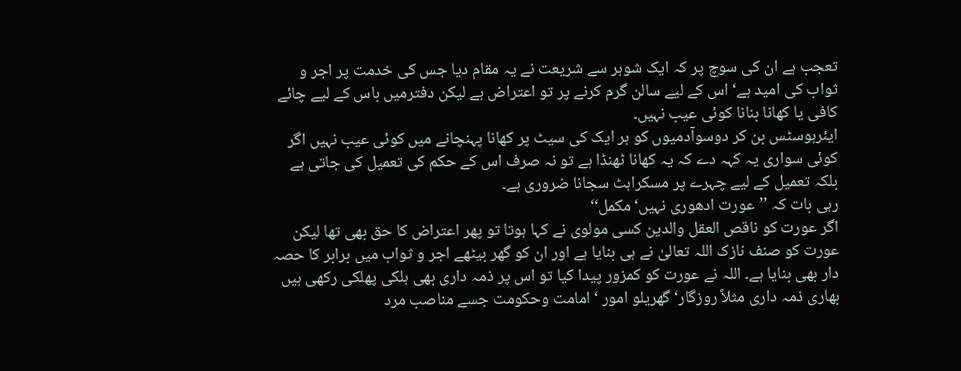تعجب ہے ان کی سوچ پر کہ ایک شوہر سے شریعت نے یہ مقام دیا جس کی خدمت پر اجر و ثواب کی امید ہے‘ اس کے لیے سالن گرم کرنے پر تو اعتراض ہے لیکن دفترمیں باس کے لیے چائے کافی یا کھانا بنانا کوئی عیب نہیں۔
ایئرہوسٹس بن کر دوسوآدمیوں کو ہر ایک کی سیٹ پر کھانا پہنچانے میں کوئی عیب نہیں اگر کوئی سواری یہ کہہ دے کہ یہ کھانا ٹھنڈا ہے تو نہ صرف اس کے حکم کی تعمیل کی جاتی ہے بلکہ تعمیل کے لیے چہرے پر مسکراہٹ سجانا ضروری ہے۔
رہی بات کہ ’’عورت ادھوری نہیں‘ مکمل‘‘
اگر عورت کو ناقص العقل والدین کسی مولوی نے کہا ہوتا تو پھر اعتراض کا حق بھی تھا لیکن عورت کو صنف نازک اللہ تعالیٰ نے ہی بنایا ہے اور ان کو گھر بیٹھے اجر و ثواب میں برابر کا حصہ دار بھی بنایا ہے۔ اللہ نے عورت کو کمزور پیدا کیا تو اس پر ذمہ داری بھی ہلکی پھلکی رکھی ہیں بھاری ذمہ داری مثلاً روزگار‘ گھریلو امور ‘ امامت وحکومت جسے مناصب مرد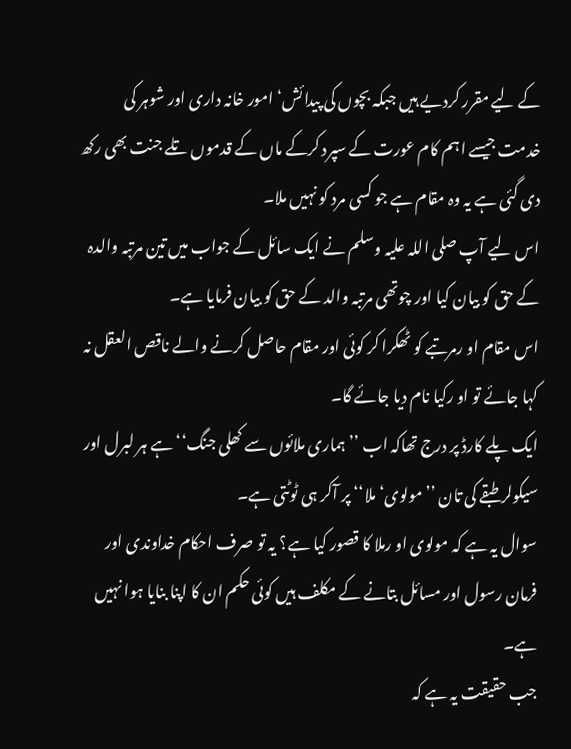کے لیے مقرر کردیے ہیں جبکہ بچوں کی پیدائش‘ امور خانہ داری اور شوہر کی خدمت جیسے اہم کام عورت کے سپرد کرکے ماں کے قدموں تلے جنت بھی رکھ دی گئی ہے یہ وہ مقام ہے جو کسی مرد کو نہیں ملا۔
اس لیے آپ صلی اللہ علیہ وسلم نے ایک سائل کے جواب میں تین مرتبہ والدہ کے حق کو بیان کیا اور چوتھی مرتبہ والد کے حق کو بیان فرمایا ہے۔
اس مقام او رمرتبے کو ٹھکرا کر کوئی اور مقام حاصل کرنے والے ناقص العقل نہ کہا جائے تو او رکیا نام دیا جائے گا۔
ایک پلے کارڈ پر درج تھاکہ اب ’’ہماری ملائوں سے کھلی جنگ‘‘ ہے ہر لبرل اور سیکولر طبقے کی تان ’’مولوی‘ ملا‘‘ پر آکر ہی ٹوٹتی ہے۔
سوال یہ ہے کہ مولوی او رملا کا قصور کیا ہے؟ یہ تو صرف احکام خداوندی اور فرمان رسول اور مسائل بتانے کے مکلف ہیں کوئی حکم ان کا اپنا بنایا ہوا نہیں ہے۔
جب حقیقت یہ ہے کہ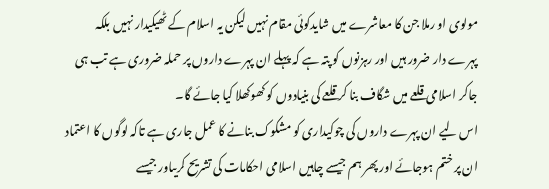مولوی او رملا جن کا معاشرے میں شایدکوئی مقام نہیں لیکن یہ اسلام کے ٹھیکیدار نہیں بلکہ پہرے دار ضرور ہیں اور رہزنوں کو پتہ ہے کہ پہلے ان پہرے داروں پر حملہ ضروری ہے تب ہی جاکر اسلامی قلعے میں شگاف بنا کر قلعے کی بنیادوں کو کھوکھلا کیا جائے گا۔
اس لیے ان پہرے داروں کی چوکیداری کو مشکوک بنانے کا عمل جاری ہے تاکہ لوگوں کا اعتماد ان پر ختم ہوجائے اور پھر ہم جیسے چاہیں اسلامی احکامات کی تشریح کریںاور جیسے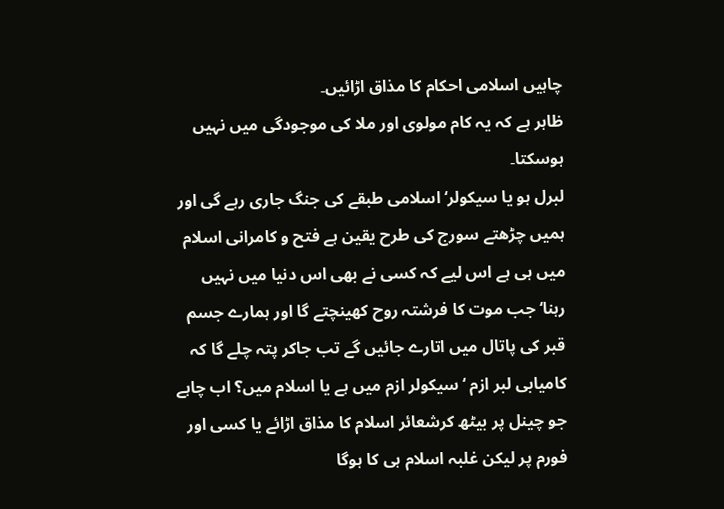چاہیں اسلامی احکام کا مذاق اڑائیں۔
ظاہر ہے کہ یہ کام مولوی اور ملا کی موجودگی میں نہیں ہوسکتا۔
لبرل ہو یا سیکولر‘ اسلامی طبقے کی جنگ جاری رہے گی اور ہمیں چڑھتے سورج کی طرح یقین ہے فتح و کامرانی اسلام میں ہی ہے اس لیے کہ کسی نے بھی اس دنیا میں نہیں رہنا‘ جب موت کا فرشتہ روح کھینچتے گا اور ہمارے جسم قبر کی پاتال میں اتارے جائیں گے تب جاکر پتہ چلے گا کہ کامیابی لبر ازم ‘سیکولر ازم میں ہے یا اسلام میں؟ اب چاہے جو چینل پر بیٹھ کرشعائر اسلام کا مذاق اڑائے یا کسی اور فورم پر لیکن غلبہ اسلام ہی کا ہوگا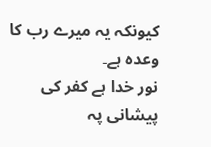کیونکہ یہ میرے رب کا وعدہ ہے۔
نور خدا ہے کفر کی پیشانی پہ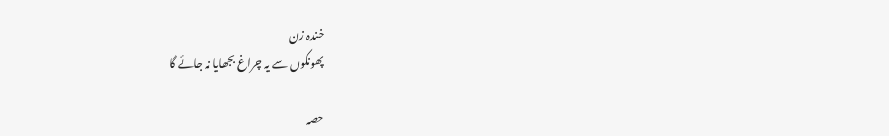خندہ زن
پھونکوں سے یہ چراغ بجھایا نہ جائے گا

حصہ